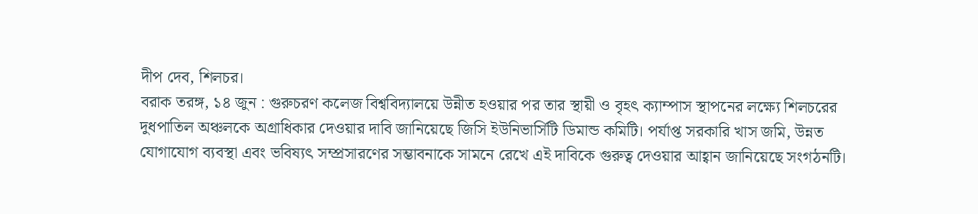দীপ দেব, শিলচর।
বরাক তরঙ্গ, ১৪ জুন : গুরুচরণ কলেজ বিশ্ববিদ্যালয়ে উন্নীত হওয়ার পর তার স্থায়ী ও বৃহৎ ক্যাম্পাস স্থাপনের লক্ষ্যে শিলচরের দুধপাতিল অঞ্চলকে অগ্রাধিকার দেওয়ার দাবি জানিয়েছে জিসি ইউনিভার্সিটি ডিমান্ড কমিটি। পর্যাপ্ত সরকারি খাস জমি, উন্নত যোগাযোগ ব্যবস্থা এবং ভবিষ্যৎ সম্প্রসারণের সম্ভাবনাকে সামনে রেখে এই দাবিকে গুরুত্ব দেওয়ার আহ্বান জানিয়েছে সংগঠনটি।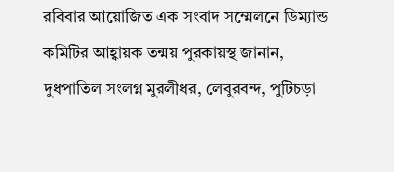রবিবার আয়োজিত এক সংবাদ সম্মেলনে ডিম্যান্ড কমিটির আহ্বায়ক তন্ময় পুরকায়স্থ জানান, দুধপাতিল সংলগ্ন মুরলীধর, লেবুরবন্দ, পুটিচড়া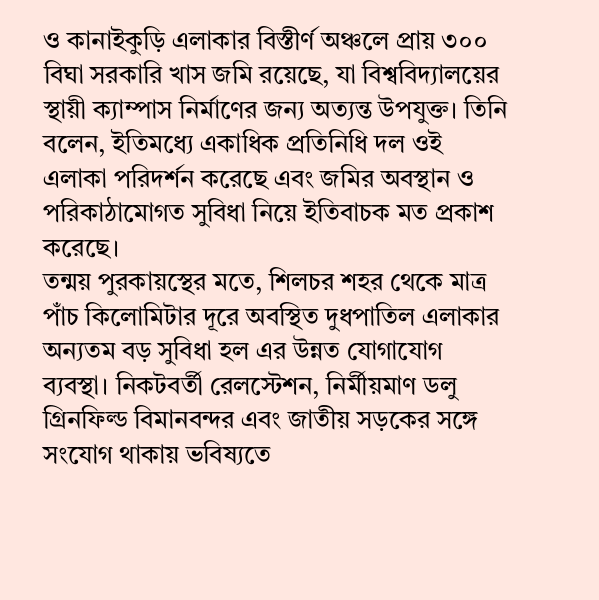ও কানাইকুড়ি এলাকার বিস্তীর্ণ অঞ্চলে প্রায় ৩০০ বিঘা সরকারি খাস জমি রয়েছে, যা বিশ্ববিদ্যালয়ের স্থায়ী ক্যাম্পাস নির্মাণের জন্য অত্যন্ত উপযুক্ত। তিনি বলেন, ইতিমধ্যে একাধিক প্রতিনিধি দল ওই এলাকা পরিদর্শন করেছে এবং জমির অবস্থান ও পরিকাঠামোগত সুবিধা নিয়ে ইতিবাচক মত প্রকাশ করেছে।
তন্ময় পুরকায়স্থের মতে, শিলচর শহর থেকে মাত্র পাঁচ কিলোমিটার দূরে অবস্থিত দুধপাতিল এলাকার অন্যতম বড় সুবিধা হল এর উন্নত যোগাযোগ ব্যবস্থা। নিকটবর্তী রেলস্টেশন, নির্মীয়মাণ ডলু গ্রিনফিল্ড বিমানবন্দর এবং জাতীয় সড়কের সঙ্গে সংযোগ থাকায় ভবিষ্যতে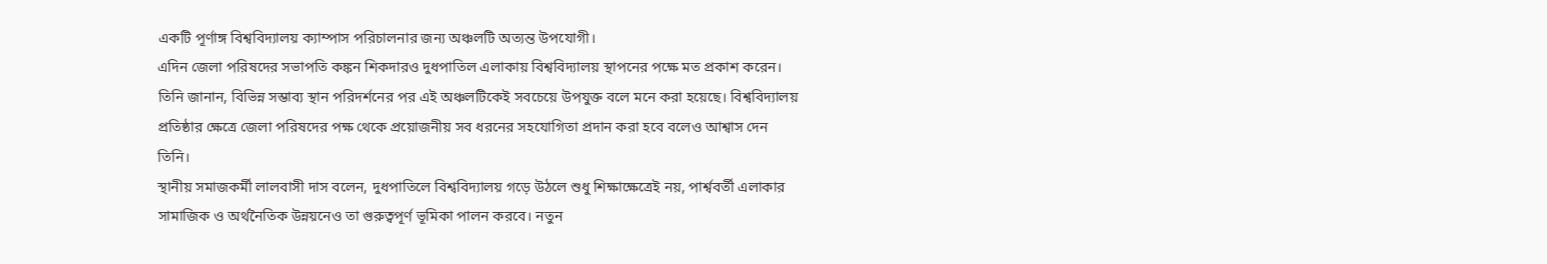একটি পূর্ণাঙ্গ বিশ্ববিদ্যালয় ক্যাম্পাস পরিচালনার জন্য অঞ্চলটি অত্যন্ত উপযোগী।
এদিন জেলা পরিষদের সভাপতি কঙ্কন শিকদারও দুধপাতিল এলাকায় বিশ্ববিদ্যালয় স্থাপনের পক্ষে মত প্রকাশ করেন। তিনি জানান, বিভিন্ন সম্ভাব্য স্থান পরিদর্শনের পর এই অঞ্চলটিকেই সবচেয়ে উপযুক্ত বলে মনে করা হয়েছে। বিশ্ববিদ্যালয় প্রতিষ্ঠার ক্ষেত্রে জেলা পরিষদের পক্ষ থেকে প্রয়োজনীয় সব ধরনের সহযোগিতা প্রদান করা হবে বলেও আশ্বাস দেন তিনি।
স্থানীয় সমাজকর্মী লালবাসী দাস বলেন, দুধপাতিলে বিশ্ববিদ্যালয় গড়ে উঠলে শুধু শিক্ষাক্ষেত্রেই নয়, পার্শ্ববর্তী এলাকার সামাজিক ও অর্থনৈতিক উন্নয়নেও তা গুরুত্বপূর্ণ ভূমিকা পালন করবে। নতুন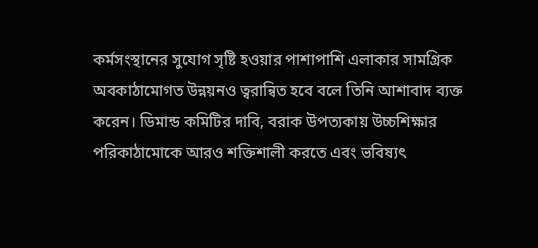কর্মসংস্থানের সুযোগ সৃষ্টি হওয়ার পাশাপাশি এলাকার সামগ্রিক অবকাঠামোগত উন্নয়নও ত্বরান্বিত হবে বলে তিনি আশাবাদ ব্যক্ত করেন। ডিমান্ড কমিটির দাবি, বরাক উপত্যকায় উচ্চশিক্ষার পরিকাঠামোকে আরও শক্তিশালী করতে এবং ভবিষ্যৎ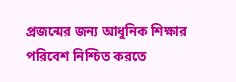প্রজন্মের জন্য আধুনিক শিক্ষার পরিবেশ নিশ্চিত করতে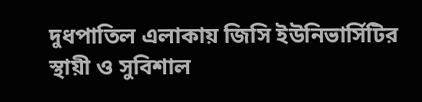দুধপাতিল এলাকায় জিসি ইউনিভার্সিটির স্থায়ী ও সুবিশাল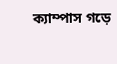ক্যাম্পাস গড়ে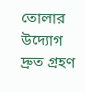তোলার উদ্যোগ দ্রুত গ্রহণ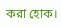করা হোক।